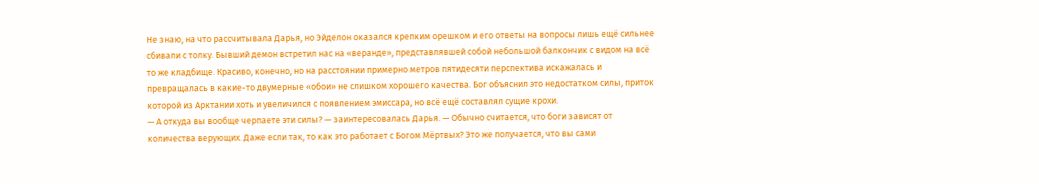Не знаю, на что рассчитывала Дарья, но Эйделон оказался крепким орешком и его ответы на вопросы лишь ещё сильнее сбивали с толку. Бывший демон встретил нас на «веранде», представлявшей собой небольшой балкончик с видом на всё то же кладбище. Красиво, конечно, но на расстоянии примерно метров пятидесяти перспектива искажалась и превращалась в какие-то двумерные «обои» не слишком хорошего качества. Бог объяснил это недостатком силы, приток которой из Арктании хоть и увеличился с появлением эмиссара, но всё ещё составлял сущие крохи.
— А откуда вы вообще черпаете эти силы? — заинтересовалась Дарья. — Обычно считается, что боги зависят от количества верующих. Даже если так, то как это работает с Богом Мёртвых? Это же получается, что вы сами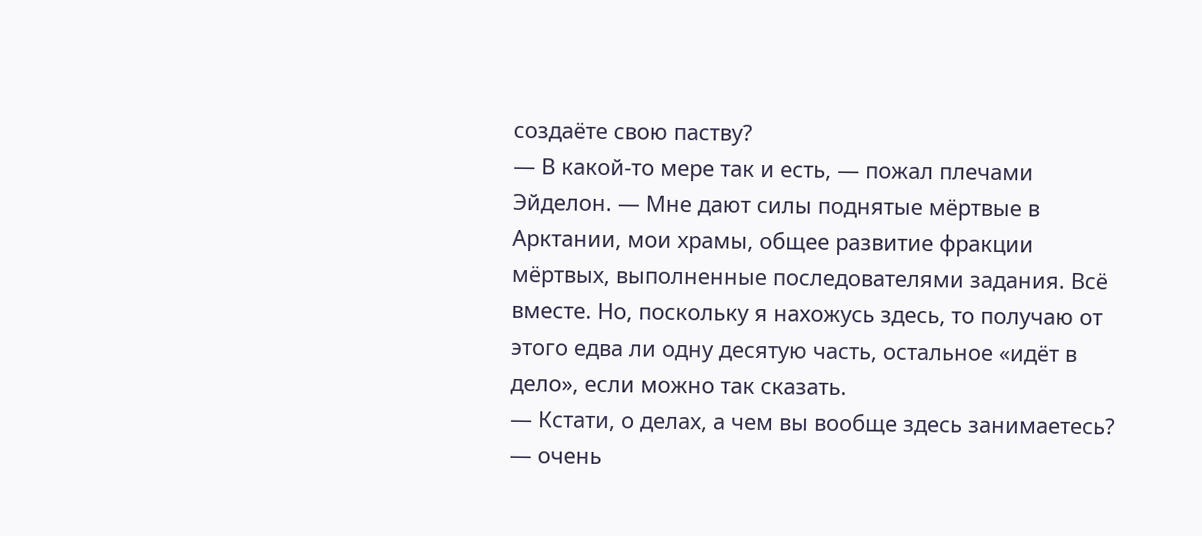создаёте свою паству?
— В какой-то мере так и есть, — пожал плечами Эйделон. — Мне дают силы поднятые мёртвые в Арктании, мои храмы, общее развитие фракции мёртвых, выполненные последователями задания. Всё вместе. Но, поскольку я нахожусь здесь, то получаю от этого едва ли одну десятую часть, остальное «идёт в дело», если можно так сказать.
— Кстати, о делах, а чем вы вообще здесь занимаетесь? — очень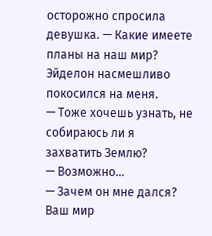осторожно спросила девушка. — Какие имеете планы на наш мир?
Эйделон насмешливо покосился на меня.
— Тоже хочешь узнать, не собираюсь ли я захватить Землю?
— Возможно…
— Зачем он мне дался? Ваш мир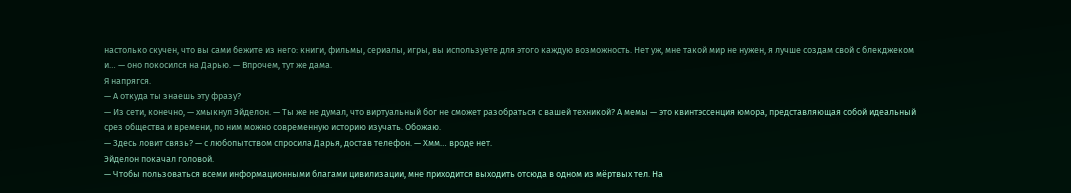настолько скучен, что вы сами бежите из него: книги, фильмы, сериалы, игры, вы используете для этого каждую возможность. Нет уж, мне такой мир не нужен, я лучше создам свой с блекджеком и… — оно покосился на Дарью. — Впрочем, тут же дама.
Я напрягся.
— А откуда ты знаешь эту фразу?
— Из сети, конечно, — хмыкнул Эйделон. — Ты же не думал, что виртуальный бог не сможет разобраться с вашей техникой? А мемы — это квинтэссенция юмора, представляющая собой идеальный срез общества и времени, по ним можно современную историю изучать. Обожаю.
— Здесь ловит связь? — с любопытством спросила Дарья, достав телефон. — Хмм… вроде нет.
Эйделон покачал головой.
— Чтобы пользоваться всеми информационными благами цивилизации, мне приходится выходить отсюда в одном из мёртвых тел. На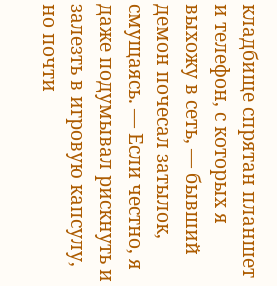кладбище спрятан планшет и телефон, с которых я выхожу в сеть, — бывший демон почесал затылок, смущаясь. — Если честно, я даже подумывал рискнуть и залезть в игровую капсулу, но почти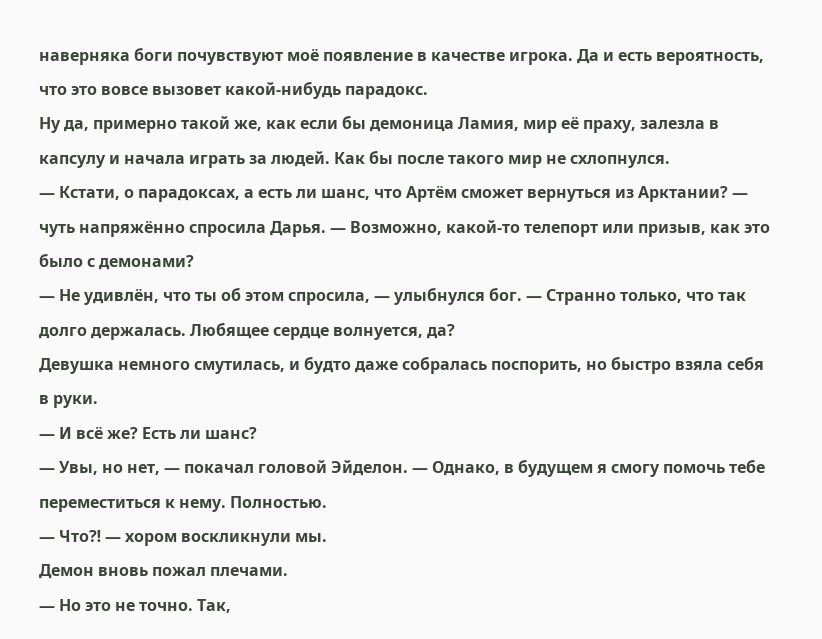наверняка боги почувствуют моё появление в качестве игрока. Да и есть вероятность, что это вовсе вызовет какой-нибудь парадокс.
Ну да, примерно такой же, как если бы демоница Ламия, мир её праху, залезла в капсулу и начала играть за людей. Как бы после такого мир не схлопнулся.
— Кстати, о парадоксах, а есть ли шанс, что Артём сможет вернуться из Арктании? — чуть напряжённо спросила Дарья. — Возможно, какой-то телепорт или призыв, как это было с демонами?
— Не удивлён, что ты об этом спросила, — улыбнулся бог. — Странно только, что так долго держалась. Любящее сердце волнуется, да?
Девушка немного смутилась, и будто даже собралась поспорить, но быстро взяла себя в руки.
— И всё же? Есть ли шанс?
— Увы, но нет, — покачал головой Эйделон. — Однако, в будущем я смогу помочь тебе переместиться к нему. Полностью.
— Что⁈ — хором воскликнули мы.
Демон вновь пожал плечами.
— Но это не точно. Так,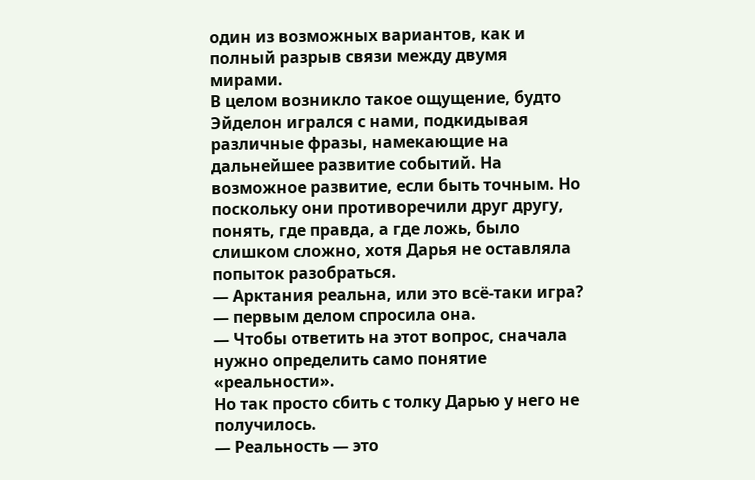один из возможных вариантов, как и полный разрыв связи между двумя мирами.
В целом возникло такое ощущение, будто Эйделон игрался с нами, подкидывая различные фразы, намекающие на дальнейшее развитие событий. На возможное развитие, если быть точным. Но поскольку они противоречили друг другу, понять, где правда, а где ложь, было слишком сложно, хотя Дарья не оставляла попыток разобраться.
— Арктания реальна, или это всё-таки игра? — первым делом спросила она.
— Чтобы ответить на этот вопрос, сначала нужно определить само понятие «реальности».
Но так просто сбить с толку Дарью у него не получилось.
— Реальность — это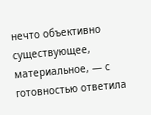нечто объективно существующее, материальное, — с готовностью ответила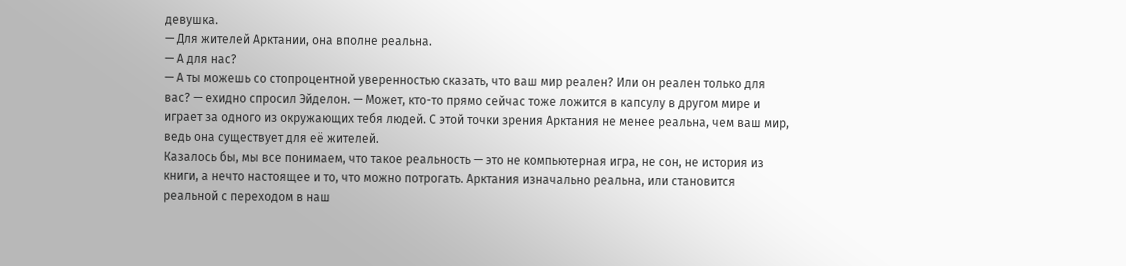девушка.
— Для жителей Арктании, она вполне реальна.
— А для нас?
— А ты можешь со стопроцентной уверенностью сказать, что ваш мир реален? Или он реален только для вас? — ехидно спросил Эйделон. — Может, кто-то прямо сейчас тоже ложится в капсулу в другом мире и играет за одного из окружающих тебя людей. С этой точки зрения Арктания не менее реальна, чем ваш мир, ведь она существует для её жителей.
Казалось бы, мы все понимаем, что такое реальность — это не компьютерная игра, не сон, не история из книги, а нечто настоящее и то, что можно потрогать. Арктания изначально реальна, или становится реальной с переходом в наш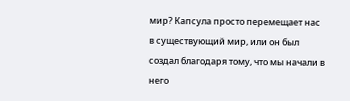мир? Капсула просто перемещает нас в существующий мир, или он был создал благодаря тому, что мы начали в него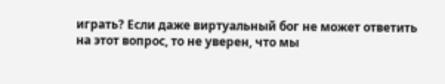играть? Если даже виртуальный бог не может ответить на этот вопрос, то не уверен, что мы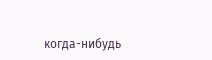когда-нибудь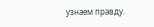узнаем правду.